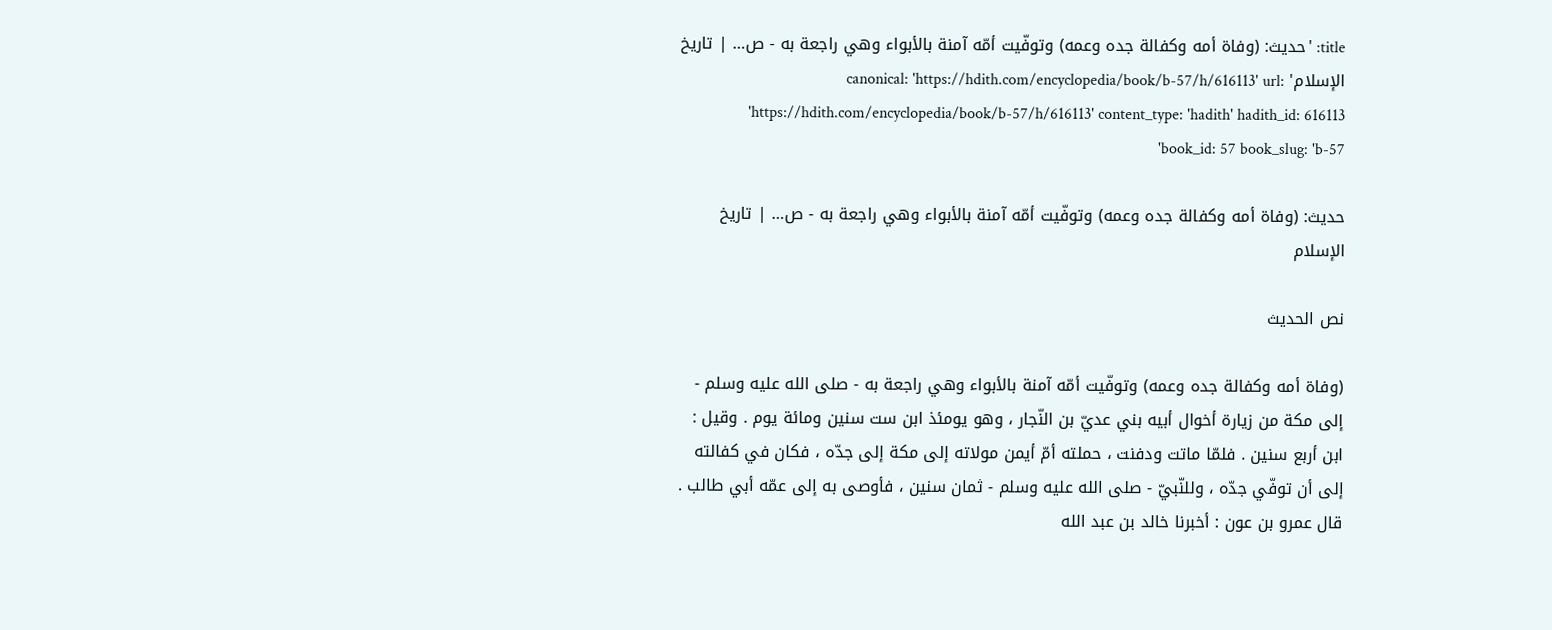title: 'حديث: (وفاة أمه وكفالة جده وعمه) وتوفّيت أمّه آمنة بالأبواء وهي راجعة به - ص… | تاريخ الإسلام' canonical: 'https://hdith.com/encyclopedia/book/b-57/h/616113' url: 'https://hdith.com/encyclopedia/book/b-57/h/616113' content_type: 'hadith' hadith_id: 616113 book_id: 57 book_slug: 'b-57'

حديث: (وفاة أمه وكفالة جده وعمه) وتوفّيت أمّه آمنة بالأبواء وهي راجعة به - ص… | تاريخ الإسلام

نص الحديث

(وفاة أمه وكفالة جده وعمه) وتوفّيت أمّه آمنة بالأبواء وهي راجعة به - صلى الله عليه وسلم - إلى مكة من زيارة أخوال أبيه بني عديّ بن النّجار ، وهو يومئذ ابن ست سنين ومائة يوم . وقيل : ابن أربع سنين . فلمّا ماتت ودفنت ، حملته أمّ أيمن مولاته إلى مكة إلى جدّه ، فكان في كفالته إلى أن توفّي جدّه ، وللنّبيّ - صلى الله عليه وسلم - ثمان سنين ، فأوصى به إلى عمّه أبي طالب . قال عمرو بن عون : أخبرنا خالد بن عبد الله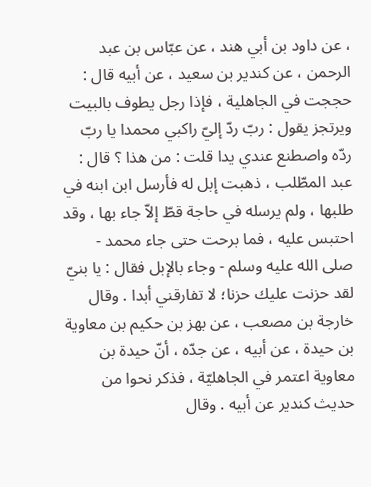، عن داود بن أبي هند ، عن عبّاس بن عبد الرحمن ، عن كندير بن سعيد ، عن أبيه قال : حججت في الجاهلية ، فإذا رجل يطوف بالبيت ويرتجز يقول : ربّ ردّ إليّ راكبي محمدا يا ربّ ردّه واصطنع عندي يدا قلت : من هذا ؟ قال : عبد المطّلب ، ذهبت إبل له فأرسل ابن ابنه في طلبها ، ولم يرسله في حاجة قطّ إلاّ جاء بها ، وقد احتبس عليه ، فما برحت حتى جاء محمد - صلى الله عليه وسلم - وجاء بالإبل فقال : يا بنيّ لقد حزنت عليك حزنا؛ لا تفارقني أبدا . وقال خارجة بن مصعب ، عن بهز بن حكيم بن معاوية بن حيدة ، عن أبيه ، عن جدّه ، أنّ حيدة بن معاوية اعتمر في الجاهليّة ، فذكر نحوا من حديث كندير عن أبيه . وقال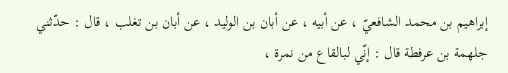إبراهيم بن محمد الشافعيّ ، عن أبيه ، عن أبان بن الوليد ، عن أبان بن تغلب ، قال : حدّثني جلهمة بن عرفطة قال : إنّي لبالقاع من نمرة ،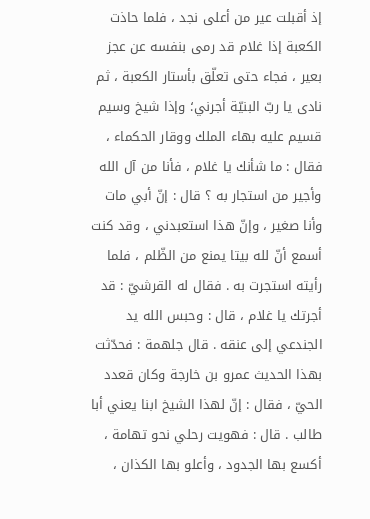إذ أقبلت عير من أعلى نجد ، فلما حاذت الكعبة إذا غلام قد رمى بنفسه عن عجز بعير ، فجاء حتى تعلّق بأستار الكعبة ، ثم نادى يا ربّ البنيّة أجرني؛ وإذا شيخ وسيم قسيم عليه بهاء الملك ووقار الحكماء ، فقال : ما شأنك يا غلام ، فأنا من آل الله وأجير من استجار به ؟ قال : إنّ أبي مات وأنا صغير ، وإنّ هذا استعبدني ، وقد كنت أسمع أنّ لله بيتا يمنع من الظّلم ، فلما رأيته استجرت به . فقال له القرشيّ : قد أجرتك يا غلام ، قال : وحبس الله يد الجندعي إلى عنقه . قال جلهمة : فحدّثت بهذا الحديث عمرو بن خارجة وكان قعدد الحيّ ، فقال : إنّ لهذا الشيخ ابنا يعني أبا طالب . قال : فهويت رحلي نحو تهامة ، أكسع بها الجدود ، وأعلو بها الكذان ،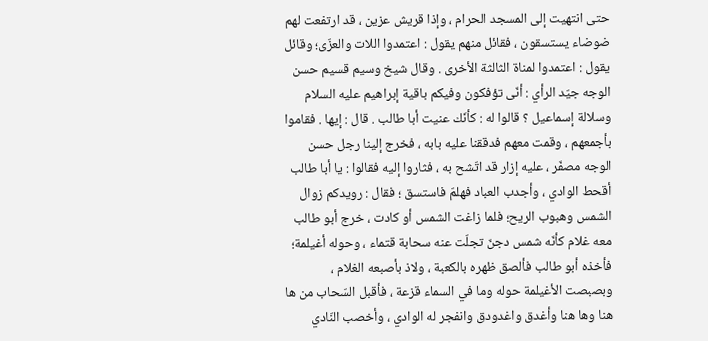حتى انتهيت إلى المسجد الحرام ، وإذا قريش عزين ، قد ارتفعت لهم ضوضاء يستسقون ، فقائل منهم يقول : اعتمدوا اللات والعزّى؛ وقائل يقول : اعتمدوا لمناة الثالثة الأخرى . وقال شيخ وسيم قسيم حسن الوجه جيّد الرأي : أنّى تؤفكون وفيكم باقية إبراهيم عليه السلام وسلالة إسماعيل ؟ قالوا له : كأنّك عنيت أبا طالب . قال : إيها . فقاموا بأجمعهم ، وقمت معهم فدققنا عليه بابه ، فخرج إلينا رجل حسن الوجه مصفّر ، عليه إزار قد اتّشح به ، فثاروا إليه فقالوا : يا أبا طالب أقحط الوادي ، وأجدب العباد فهلمّ فاستسق ؛ فقال : رويدكم زوال الشمس وهبوب الريح؛ فلما زاغت الشمس أو كادت ، خرج أبو طالب معه غلام كأنّه شمس دجنّ تجلّت عنه سحابة قتماء ، وحوله أغيلمة؛ فأخذه أبو طالب فألصق ظهره بالكعبة ، ولاذ بأصبعه الغلام ، وبصبصت الأغيلمة حوله وما في السماء قزعة ، فأقبل السّحاب من ها هنا وها هنا وأغدق واغدودق وانفجر له الوادي ، وأخصب النّادي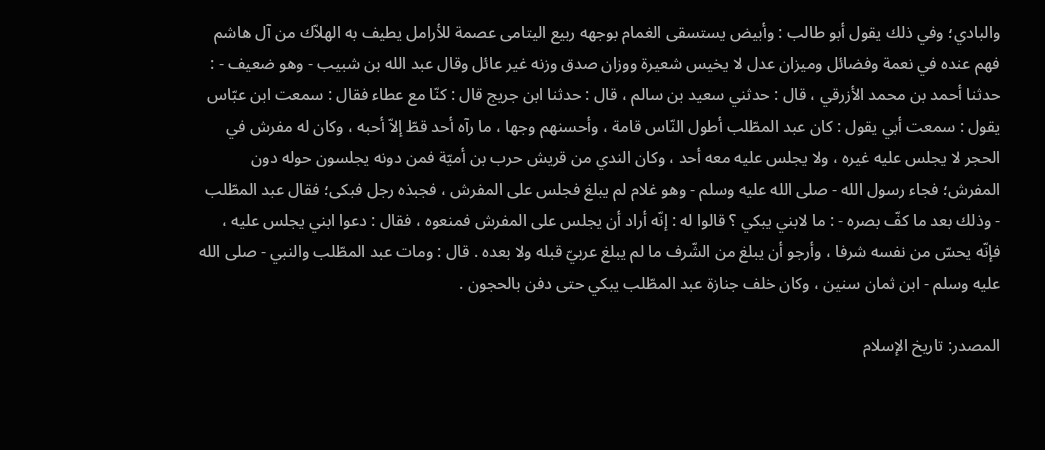والبادي؛ وفي ذلك يقول أبو طالب : وأبيض يستسقى الغمام بوجهه ربيع اليتامى عصمة للأرامل يطيف به الهلاّك من آل هاشم فهم عنده في نعمة وفضائل وميزان عدل لا يخيس شعيرة ووزان صدق وزنه غير عائل وقال عبد الله بن شبيب - وهو ضعيف - : حدثنا أحمد بن محمد الأزرقي ، قال : حدثني سعيد بن سالم ، قال : حدثنا ابن جريج قال : كنّا مع عطاء فقال : سمعت ابن عبّاس يقول : سمعت أبي يقول : كان عبد المطّلب أطول النّاس قامة ، وأحسنهم وجها ، ما رآه أحد قطّ إلاّ أحبه ، وكان له مفرش في الحجر لا يجلس عليه غيره ، ولا يجلس عليه معه أحد ، وكان الندي من قريش حرب بن أميّة فمن دونه يجلسون حوله دون المفرش؛ فجاء رسول الله - صلى الله عليه وسلم - وهو غلام لم يبلغ فجلس على المفرش ، فجبذه رجل فبكى؛ فقال عبد المطّلب - وذلك بعد ما كفّ بصره - : ما لابني يبكي ؟ قالوا له : إنّه أراد أن يجلس على المفرش فمنعوه ، فقال : دعوا ابني يجلس عليه ، فإنّه يحسّ من نفسه شرفا ، وأرجو أن يبلغ من الشّرف ما لم يبلغ عربيّ قبله ولا بعده . قال : ومات عبد المطّلب والنبي - صلى الله عليه وسلم - ابن ثمان سنين ، وكان خلف جنازة عبد المطّلب يبكي حتى دفن بالحجون .

المصدر: تاريخ الإسلام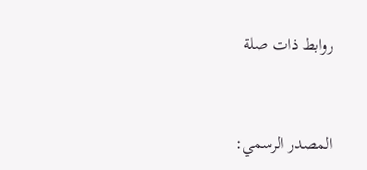روابط ذات صلة


المصدر الرسمي: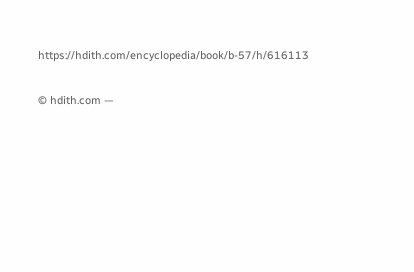https://hdith.com/encyclopedia/book/b-57/h/616113

© hdith.com —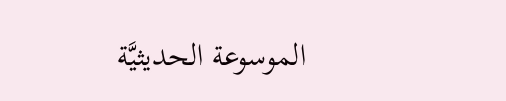الموسوعة الحديثيَّة